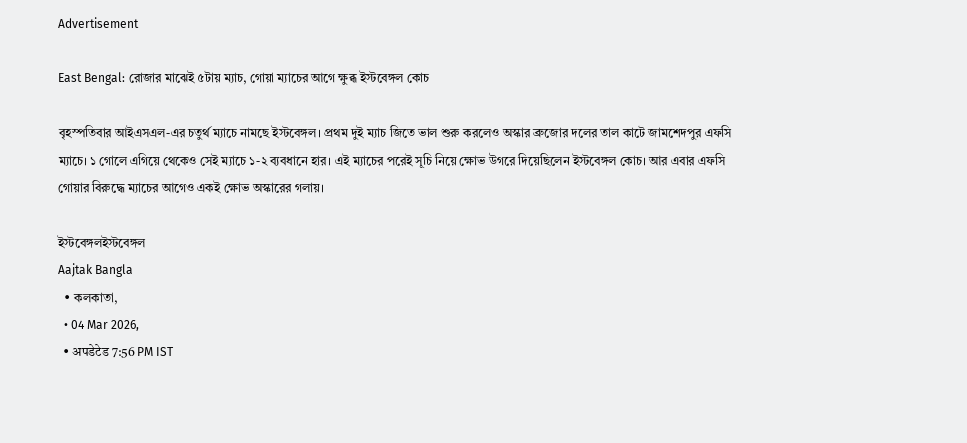Advertisement

East Bengal: রোজার মাঝেই ৫টায় ম্যাচ, গোয়া ম্যাচের আগে ক্ষুব্ধ ইস্টবেঙ্গল কোচ

বৃহস্পতিবার আইএসএল-এর চতুর্থ ম্যাচে নামছে ইস্টবেঙ্গল। প্রথম দুই ম্যাচ জিতে ভাল শুরু করলেও অস্কার ব্রুজোর দলের তাল কাটে জামশেদপুর এফসি ম্যাচে। ১ গোলে এগিয়ে থেকেও সেই ম্যাচে ১-২ ব্যবধানে হার। এই ম্যাচের পরেই সূচি নিয়ে ক্ষোভ উগরে দিয়েছিলেন ইস্টবেঙ্গল কোচ। আর এবার এফসি গোয়ার বিরুদ্ধে ম্যাচের আগেও একই ক্ষোভ অস্কারের গলায়।

ইস্টবেঙ্গলইস্টবেঙ্গল
Aajtak Bangla
  • কলকাতা,
  • 04 Mar 2026,
  • अपडेटेड 7:56 PM IST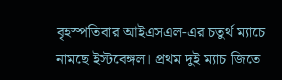বৃহস্পতিবার আইএসএল-এর চতুর্থ ম্যাচে নামছে ইস্টবেঙ্গল। প্রথম দুই ম্যাচ জিতে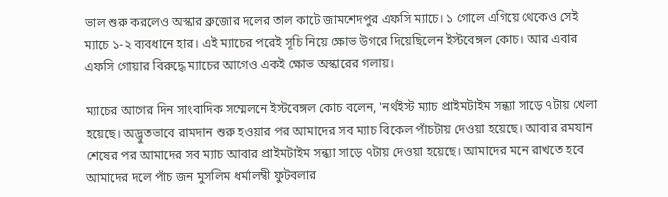ভাল শুরু করলেও অস্কার ব্রুজোর দলের তাল কাটে জামশেদপুর এফসি ম্যাচে। ১ গোলে এগিয়ে থেকেও সেই ম্যাচে ১-২ ব্যবধানে হার। এই ম্যাচের পরেই সূচি নিয়ে ক্ষোভ উগরে দিয়েছিলেন ইস্টবেঙ্গল কোচ। আর এবার এফসি গোয়ার বিরুদ্ধে ম্যাচের আগেও একই ক্ষোভ অস্কারের গলায়।

ম্যাচের আগের দিন সাংবাদিক সম্মেলনে ইস্টবেঙ্গল কোচ বলেন, 'নর্থইস্ট ম্যাচ প্রাইমটাইম সন্ধ্যা সাড়ে ৭টায় খেলা হয়েছে। অদ্ভুতভাবে রামদান শুরু হওয়ার পর আমাদের সব ম্যাচ বিকেল পাঁচটায় দেওয়া হয়েছে। আবার রমযান শেষের পর আমাদের সব ম্যাচ আবার প্রাইমটাইম সন্ধ্যা সাড়ে ৭টায় দেওয়া হয়েছে। আমাদের মনে রাখতে হবে আমাদের দলে পাঁচ জন মুসলিম ধর্মালম্বী ফুটবলার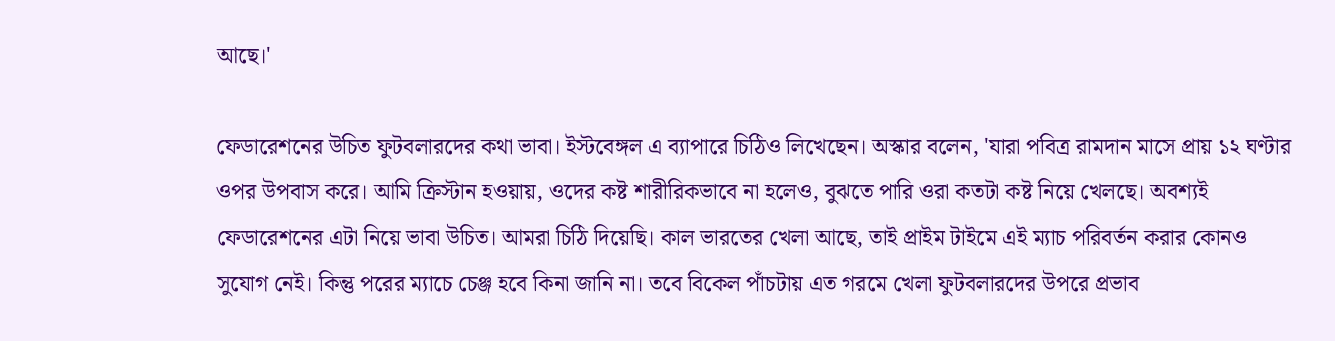আছে।'

ফেডারেশনের উচিত ফুটবলারদের কথা ভাবা। ইস্টবেঙ্গল এ ব্যাপারে চিঠিও লিখেছেন। অস্কার বলেন, 'যারা পবিত্র রামদান মাসে প্রায় ১২ ঘণ্টার ওপর উপবাস করে। আমি ক্রিস্টান হওয়ায়, ওদের কষ্ট শারীরিকভাবে না হলেও, বুঝতে পারি ওরা কতটা কষ্ট নিয়ে খেলছে। অবশ্যই ফেডারেশনের এটা নিয়ে ভাবা উচিত। আমরা চিঠি দিয়েছি। কাল ভারতের খেলা আছে, তাই প্রাইম টাইমে এই ম্যাচ পরিবর্তন করার কোনও সুযোগ নেই। কিন্তু পরের ম্যাচে চেঞ্জ হবে কিনা জানি না। তবে বিকেল পাঁচটায় এত গরমে খেলা ফুটবলারদের উপরে প্রভাব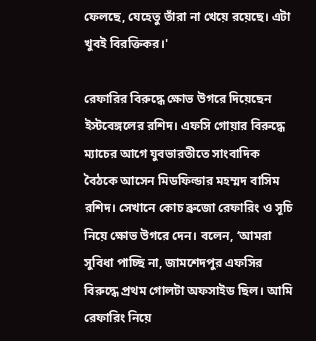ফেলছে, যেহেতু তাঁরা না খেয়ে রয়েছে। এটা খুবই বিরক্তিকর।'

রেফারির বিরুদ্ধে ক্ষোভ উগরে দিয়েছেন ইস্টবেঙ্গলের রশিদ। এফসি গোয়ার বিরুদ্ধে ম্যাচের আগে যুবভারতীতে সাংবাদিক বৈঠকে আসেন মিডফিল্ডার মহম্মদ বাসিম রশিদ। সেখানে কোচ ব্রুজো রেফারিং ও সূচি নিয়ে ক্ষোভ উগরে দেন। বলেন, ‘আমরা সুবিধা পাচ্ছি না, জামশেদপুর এফসির বিরুদ্ধে প্রথম গোলটা অফসাইড ছিল। আমি রেফারিং নিয়ে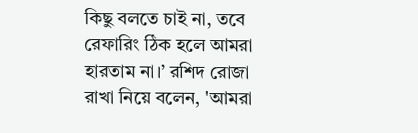কিছু বলতে চাই না, তবে রেফারিং ঠিক হলে আমরা হারতাম না।’ রশিদ রোজা রাখা নিয়ে বলেন, 'আমরা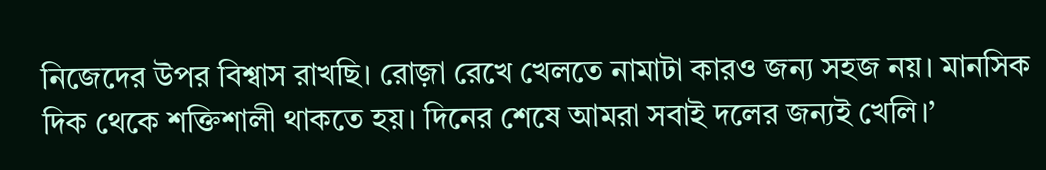নিজেদের উপর বিশ্বাস রাখছি। রোজ়া রেখে খেলতে নামাটা কারও জন্য সহজ নয়। মানসিক দিক থেকে শক্তিশালী থাকতে হয়। দিনের শেষে আমরা সবাই দলের জন্যই খেলি।’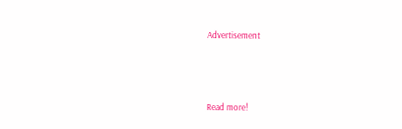Advertisement



Read more!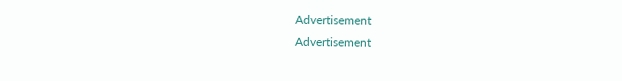Advertisement
Advertisement